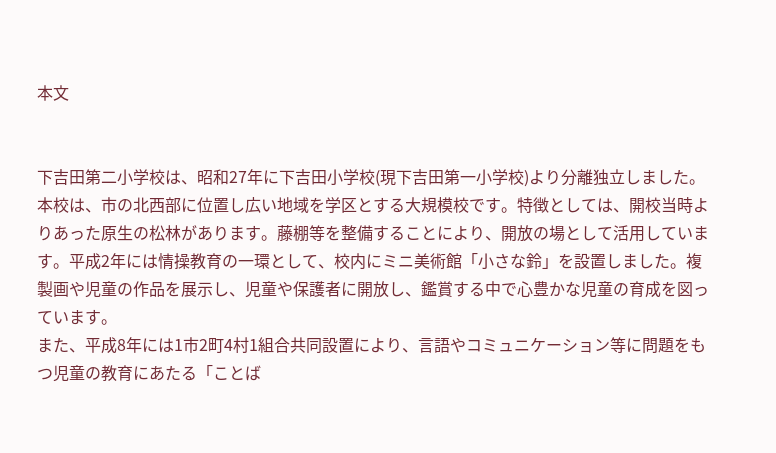本文


下吉田第二小学校は、昭和27年に下吉田小学校(現下吉田第一小学校)より分離独立しました。本校は、市の北西部に位置し広い地域を学区とする大規模校です。特徴としては、開校当時よりあった原生の松林があります。藤棚等を整備することにより、開放の場として活用しています。平成2年には情操教育の一環として、校内にミニ美術館「小さな鈴」を設置しました。複製画や児童の作品を展示し、児童や保護者に開放し、鑑賞する中で心豊かな児童の育成を図っています。
また、平成8年には1市2町4村1組合共同設置により、言語やコミュニケーション等に問題をもつ児童の教育にあたる「ことば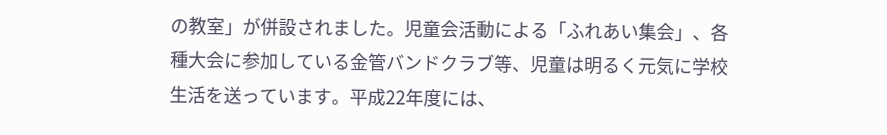の教室」が併設されました。児童会活動による「ふれあい集会」、各種大会に参加している金管バンドクラブ等、児童は明るく元気に学校生活を送っています。平成22年度には、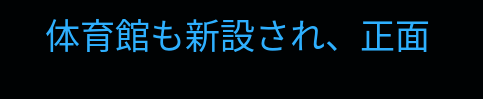体育館も新設され、正面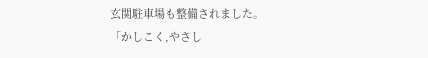玄関駐車場も整備されました。
「かしこく,やさし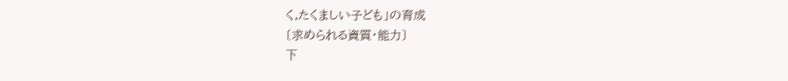く,たくましい子ども」の育成
〔求められる資質・能力〕
下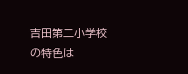吉田第二小学校の特色は